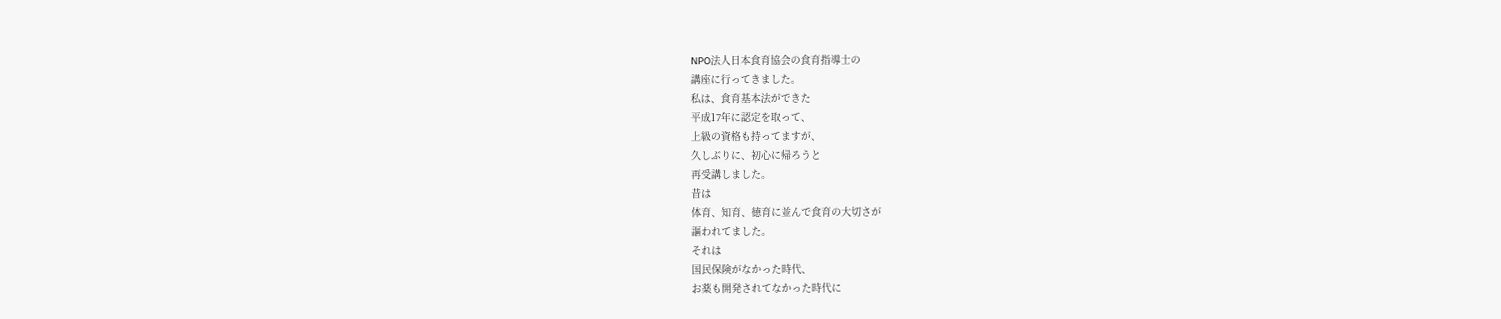NPO法人日本食育協会の食育指導士の
講座に行ってきました。
私は、食育基本法ができた
平成17年に認定を取って、
上級の資格も持ってますが、
久しぶりに、初心に帰ろうと
再受講しました。
昔は
体育、知育、徳育に並んで食育の大切さが
謳われてました。
それは
国民保険がなかった時代、
お薬も開発されてなかった時代に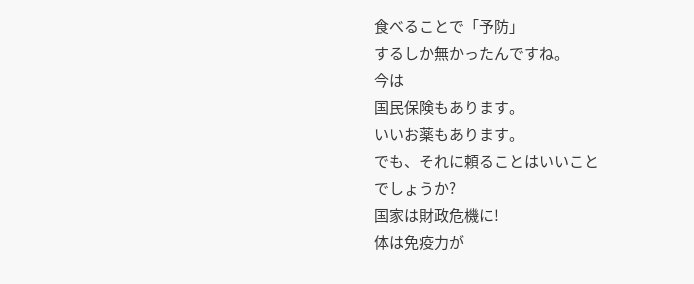食べることで「予防」
するしか無かったんですね。
今は
国民保険もあります。
いいお薬もあります。
でも、それに頼ることはいいこと
でしょうか?
国家は財政危機に!
体は免疫力が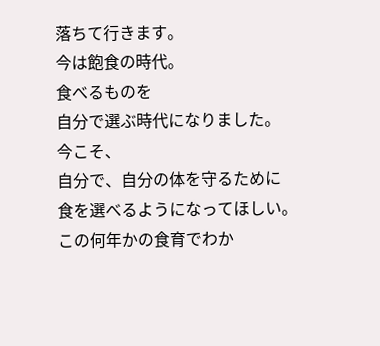落ちて行きます。
今は飽食の時代。
食べるものを
自分で選ぶ時代になりました。
今こそ、
自分で、自分の体を守るために
食を選べるようになってほしい。
この何年かの食育でわか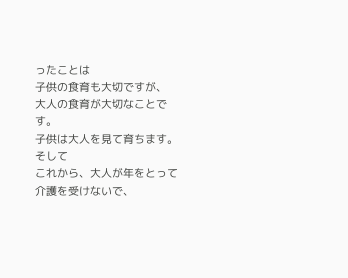ったことは
子供の食育も大切ですが、
大人の食育が大切なことです。
子供は大人を見て育ちます。
そして
これから、大人が年をとって
介護を受けないで、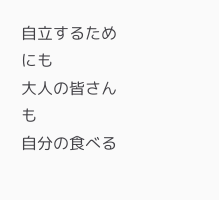自立するためにも
大人の皆さんも
自分の食べる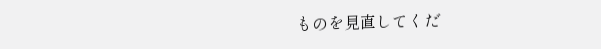ものを見直してくだ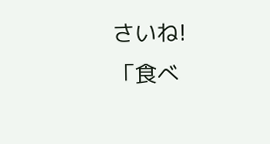さいね!
「食べ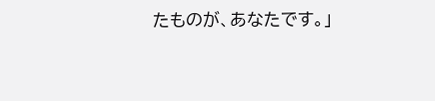たものが、あなたです。」